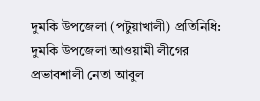দুমকি উপজেলা (পটুয়াখালী) প্রতিনিধি:
দুমকি উপজেলা আওয়ামী লীগের প্রভাবশালী নেতা আবুল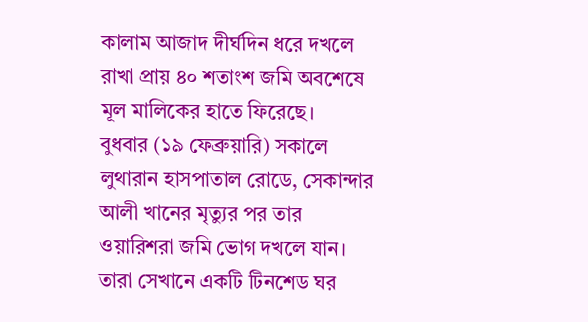কালাম আজাদ দীর্ঘদিন ধরে দখলে রাখা প্রায় ৪০ শতাংশ জমি অবশেষে মূল মালিকের হাতে ফিরেছে।
বুধবার (১৯ ফেব্রুয়ারি) সকালে লুথারান হাসপাতাল রোডে, সেকান্দার আলী খানের মৃত্যুর পর তার ওয়ারিশরা জমি ভোগ দখলে যান। তারা সেখানে একটি টিনশেড ঘর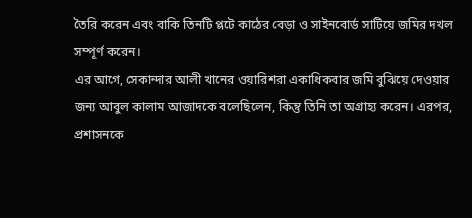তৈরি করেন এবং বাকি তিনটি প্লটে কাঠের বেড়া ও সাইনবোর্ড সাটিয়ে জমির দখল সম্পূর্ণ করেন।
এর আগে, সেকান্দার আলী খানের ওয়ারিশরা একাধিকবার জমি বুঝিয়ে দেওয়ার জন্য আবুল কালাম আজাদকে বলেছিলেন, কিন্তু তিনি তা অগ্রাহ্য করেন। এরপর, প্রশাসনকে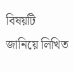বিষয়টি জানিয়ে লিখিত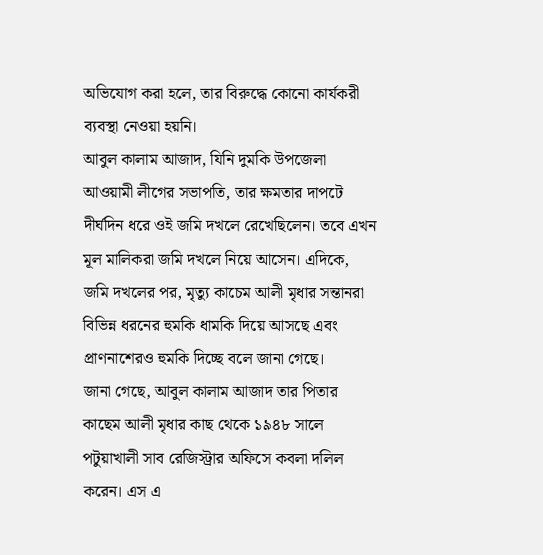অভিযোগ করা হলে, তার বিরুদ্ধে কোনো কার্যকরী ব্যবস্থা নেওয়া হয়নি।
আবুল কালাম আজাদ, যিনি দুমকি উপজেলা আওয়ামী লীগের সভাপতি, তার ক্ষমতার দাপটে দীর্ঘদিন ধরে ওই জমি দখলে রেখেছিলেন। তবে এখন মূল মালিকরা জমি দখলে নিয়ে আসেন। এদিকে, জমি দখলের পর, মৃত্যু কাচেম আলী মৃধার সন্তানরা বিভিন্ন ধরনের হুমকি ধামকি দিয়ে আসছে এবং প্রাণনাশেরও হুমকি দিচ্ছে বলে জানা গেছে।
জানা গেছে, আবুল কালাম আজাদ তার পিতার কাছেম আলী মৃধার কাছ থেকে ১৯৪৮ সালে পটুয়াখালী সাব রেজিস্ট্রার অফিসে কবলা দলিল করেন। এস এ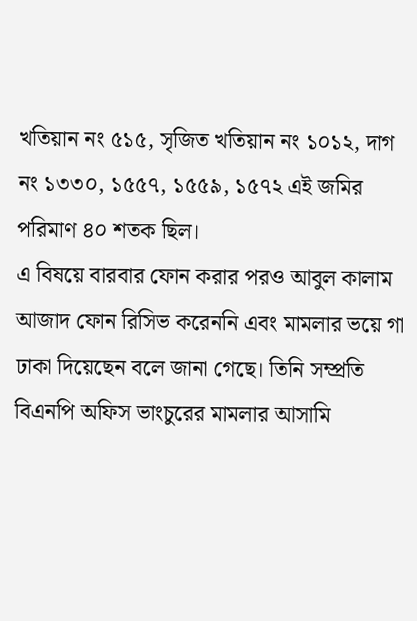খতিয়ান নং ৫১৫, সৃজিত খতিয়ান নং ১০১২, দাগ নং ১৩৩০, ১৫৫৭, ১৫৫৯, ১৫৭২ এই জমির পরিমাণ ৪০ শতক ছিল।
এ বিষয়ে বারবার ফোন করার পরও আবুল কালাম আজাদ ফোন রিসিভ করেননি এবং মামলার ভয়ে গা ঢাকা দিয়েছেন বলে জানা গেছে। তিনি সম্প্রতি বিএনপি অফিস ভাংচুরের মামলার আসামি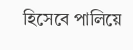হিসেবে পালিয়ে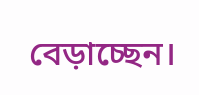বেড়াচ্ছেন।